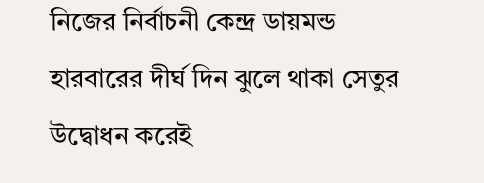নিজের নির্বাচনী কেন্দ্র ডায়মন্ড হারবারের দীর্ঘ দিন ঝুলে থাকা সেতুর উদ্বোধন করেই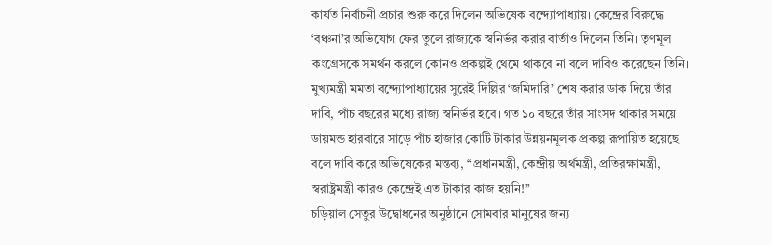কার্যত নির্বাচনী প্রচার শুরু করে দিলেন অভিষেক বন্দ্যোপাধ্যায়। কেন্দ্রের বিরুদ্ধে ‘বঞ্চনা’র অভিযোগ ফের তুলে রাজ্যকে স্বনির্ভর করার বার্তাও দিলেন তিনি। তৃণমূল কংগ্রেসকে সমর্থন করলে কোনও প্রকল্পই থেমে থাকবে না বলে দাবিও করেছেন তিনি। মুখ্যমন্ত্রী মমতা বন্দ্যোপাধ্যায়ের সুরেই দিল্লির ‘জমিদারি’ শেষ করার ডাক দিয়ে তাঁর দাবি, পাঁচ বছরের মধ্যে রাজ্য স্বনির্ভর হবে। গত ১০ বছরে তাঁর সাংসদ থাকার সময়ে ডায়মন্ড হারবারে সাড়ে পাঁচ হাজার কোটি টাকার উন্নয়নমূলক প্রকল্প রূপায়িত হয়েছে বলে দাবি করে অভিষেকের মন্তব্য, ‘‘প্রধানমন্ত্রী, কেন্দ্রীয় অর্থমন্ত্রী, প্রতিরক্ষামন্ত্রী, স্বরাষ্ট্রমন্ত্রী কারও কেন্দ্রেই এত টাকার কাজ হয়নি!’’
চড়িয়াল সেতুর উদ্বোধনের অনুষ্ঠানে সোমবার মানুষের জন্য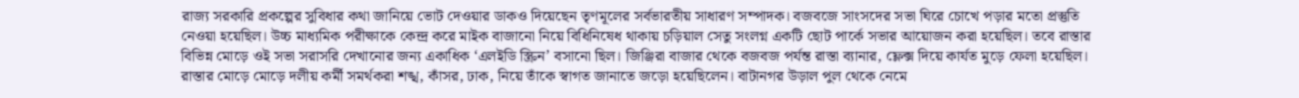রাজ্য সরকারি প্রকল্পের সুবিধার কথা জানিয়ে ভোট দেওয়ার ডাকও দিয়েছেন তৃণমূলের সর্বভারতীয় সাধারণ সম্পাদক। বজবজে সাংসদের সভা ঘিরে চোখে পড়ার মতো প্রস্তুতি নেওয়া হয়েছিল। উচ্চ মাধ্যমিক পরীক্ষাকে কেন্দ্র করে মাইক বাজানো নিয়ে বিধিনিষেধ থাকায় চড়িয়াল সেতু সংলগ্ন একটি ছোট পার্কে সভার আয়োজন করা হয়েছিল। তবে রাস্তার বিভিন্ন মোড়ে ওই সভা সরাসরি দেখানোর জন্য একাধিক ‘এলইডি স্ক্রিন’ বসানো ছিল। জিঞ্জিরা বাজার থেকে বজবজ পর্যন্ত রাস্তা ব্যানার, ফ্লেক্স দিয়ে কার্যত মুড়ে ফেলা হয়েছিল। রাস্তার মোড়ে মোড়ে দলীয় কর্মী সমর্থকরা শঙ্খ, কাঁসর, ঢাক, নিয়ে তাঁকে স্বাগত জানাতে জড়ো হয়েছিলেন। বাটানগর উড়াল পুল থেকে নেমে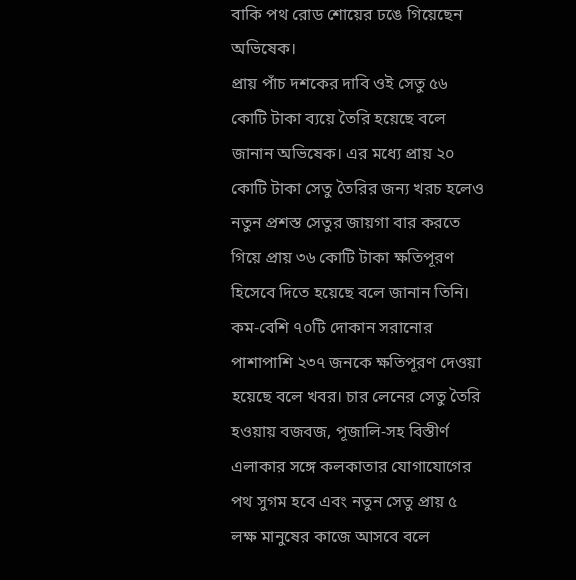বাকি পথ রোড শোয়ের ঢঙে গিয়েছেন অভিষেক।
প্রায় পাঁচ দশকের দাবি ওই সেতু ৫৬ কোটি টাকা ব্যয়ে তৈরি হয়েছে বলে জানান অভিষেক। এর মধ্যে প্রায় ২০ কোটি টাকা সেতু তৈরির জন্য খরচ হলেও নতুন প্রশস্ত সেতুর জায়গা বার করতে গিয়ে প্রায় ৩৬ কোটি টাকা ক্ষতিপূরণ হিসেবে দিতে হয়েছে বলে জানান তিনি। কম-বেশি ৭০টি দোকান সরানোর পাশাপাশি ২৩৭ জনকে ক্ষতিপূরণ দেওয়া হয়েছে বলে খবর। চার লেনের সেতু তৈরি হওয়ায় বজবজ, পূজালি-সহ বিস্তীর্ণ এলাকার সঙ্গে কলকাতার যোগাযোগের পথ সুগম হবে এবং নতুন সেতু প্রায় ৫ লক্ষ মানুষের কাজে আসবে বলে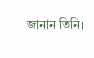জানান তিনি।